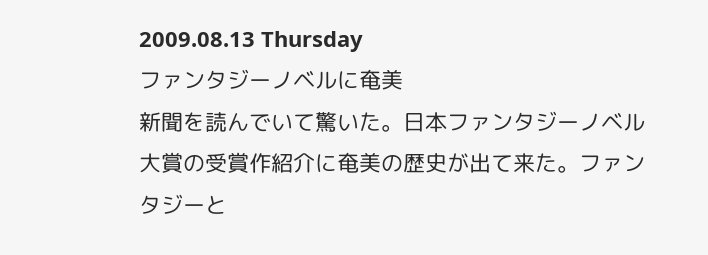2009.08.13 Thursday
ファンタジーノベルに奄美
新聞を読んでいて驚いた。日本ファンタジーノベル大賞の受賞作紹介に奄美の歴史が出て来た。ファンタジーと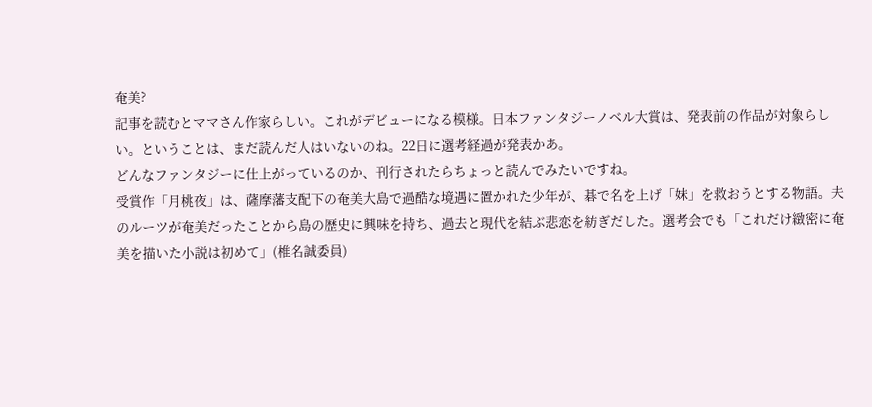奄美?
記事を読むとママさん作家らしい。これがデビューになる模様。日本ファンタジーノベル大賞は、発表前の作品が対象らしい。ということは、まだ読んだ人はいないのね。22日に選考経過が発表かあ。
どんなファンタジーに仕上がっているのか、刊行されたらちょっと読んでみたいですね。
受賞作「月桃夜」は、薩摩藩支配下の奄美大島で過酷な境遇に置かれた少年が、碁で名を上げ「妹」を救おうとする物語。夫のルーツが奄美だったことから島の歴史に興味を持ち、過去と現代を結ぶ悲恋を紡ぎだした。選考会でも「これだけ緻密に奄美を描いた小説は初めて」(椎名誠委員)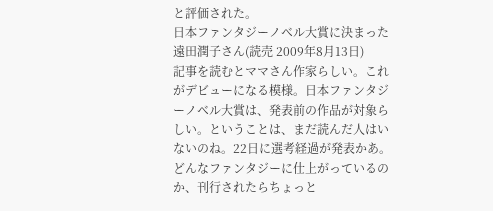と評価された。
日本ファンタジーノベル大賞に決まった遠田潤子さん(読売 2009年8月13日)
記事を読むとママさん作家らしい。これがデビューになる模様。日本ファンタジーノベル大賞は、発表前の作品が対象らしい。ということは、まだ読んだ人はいないのね。22日に選考経過が発表かあ。
どんなファンタジーに仕上がっているのか、刊行されたらちょっと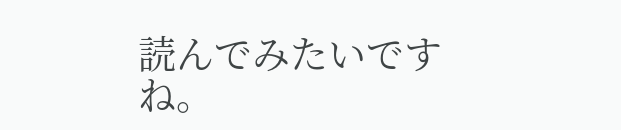読んでみたいですね。